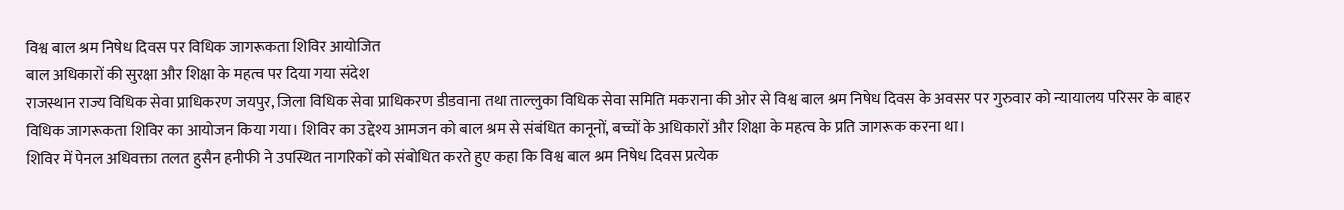विश्व बाल श्रम निषेध दिवस पर विधिक जागरूकता शिविर आयोजित
बाल अधिकारों की सुरक्षा और शिक्षा के महत्व पर दिया गया संदेश
राजस्थान राज्य विधिक सेवा प्राधिकरण जयपुर, जिला विधिक सेवा प्राधिकरण डीडवाना तथा ताल्लुका विधिक सेवा समिति मकराना की ओर से विश्व बाल श्रम निषेध दिवस के अवसर पर गुरुवार को न्यायालय परिसर के बाहर विधिक जागरूकता शिविर का आयोजन किया गया। शिविर का उद्देश्य आमजन को बाल श्रम से संबंधित कानूनों, बच्चों के अधिकारों और शिक्षा के महत्व के प्रति जागरूक करना था।
शिविर में पेनल अधिवक्ता तलत हुसैन हनीफी ने उपस्थित नागरिकों को संबोधित करते हुए कहा कि विश्व बाल श्रम निषेध दिवस प्रत्येक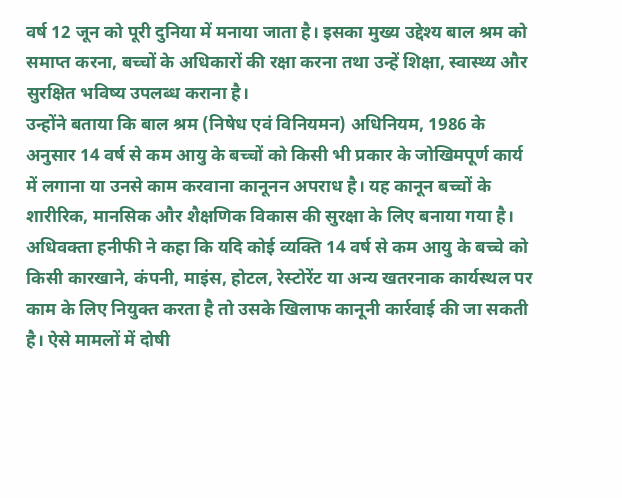वर्ष 12 जून को पूरी दुनिया में मनाया जाता है। इसका मुख्य उद्देश्य बाल श्रम को समाप्त करना, बच्चों के अधिकारों की रक्षा करना तथा उन्हें शिक्षा, स्वास्थ्य और सुरक्षित भविष्य उपलब्ध कराना है।
उन्होंने बताया कि बाल श्रम (निषेध एवं विनियमन) अधिनियम, 1986 के अनुसार 14 वर्ष से कम आयु के बच्चों को किसी भी प्रकार के जोखिमपूर्ण कार्य में लगाना या उनसे काम करवाना कानूनन अपराध है। यह कानून बच्चों के शारीरिक, मानसिक और शैक्षणिक विकास की सुरक्षा के लिए बनाया गया है।
अधिवक्ता हनीफी ने कहा कि यदि कोई व्यक्ति 14 वर्ष से कम आयु के बच्चे को किसी कारखाने, कंपनी, माइंस, होटल, रेस्टोरेंट या अन्य खतरनाक कार्यस्थल पर काम के लिए नियुक्त करता है तो उसके खिलाफ कानूनी कार्रवाई की जा सकती है। ऐसे मामलों में दोषी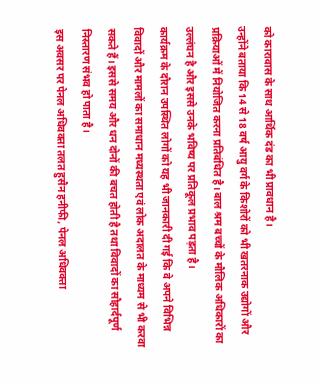को कारावास के साथ आर्थिक दंड का भी प्रावधान है।
उन्होंने बताया कि 14 से 18 वर्ष आयु वर्ग के किशोरों को भी खतरनाक उद्योगों और प्रक्रियाओं में नियोजित करना प्रतिबंधित है। बाल श्रम बच्चों के मौलिक अधिकारों का उल्लंघन है और इससे उनके भविष्य पर प्रतिकूल प्रभाव पड़ता है।
कार्यक्रम के दौरान उपस्थित लोगों को यह भी जानकारी दी गई कि वे अपने विभिन्न विवादों और मामलों का समाधान मध्यस्थता एवं लोक अदालत के माध्यम से भी करवा सकते हैं। इससे समय और धन दोनों की बचत होती है तथा विवादों का सौहार्दपूर्ण निस्तारण संभव हो पाता है।
इस अवसर पर पेनल अधिवक्ता तलत हुसैन हनीफी, पेनल अधिवक्ता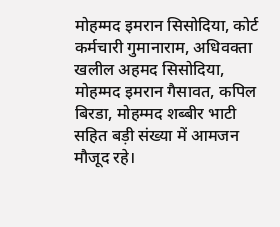मोहम्मद इमरान सिसोदिया, कोर्ट कर्मचारी गुमानाराम, अधिवक्ता खलील अहमद सिसोदिया, मोहम्मद इमरान गैसावत, कपिल बिरडा, मोहम्मद शब्बीर भाटी सहित बड़ी संख्या में आमजन मौजूद रहे।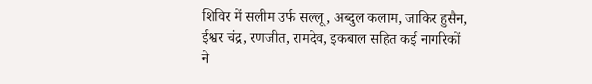शिविर में सलीम उर्फ सल्लू, अब्दुल कलाम, जाकिर हुसैन, ईश्वर चंद्र, रणजीत, रामदेव, इकबाल सहित कई नागरिकों ने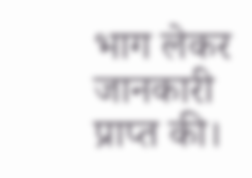भाग लेकर जानकारी प्राप्त की।